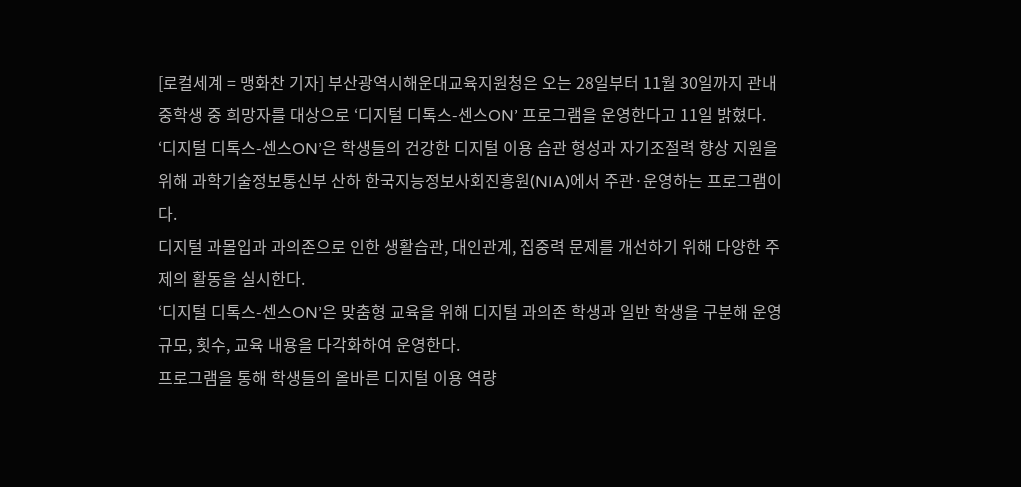[로컬세계 = 맹화찬 기자] 부산광역시해운대교육지원청은 오는 28일부터 11월 30일까지 관내 중학생 중 희망자를 대상으로 ‘디지털 디톡스-센스ON’ 프로그램을 운영한다고 11일 밝혔다.
‘디지털 디톡스-센스ON’은 학생들의 건강한 디지털 이용 습관 형성과 자기조절력 향상 지원을 위해 과학기술정보통신부 산하 한국지능정보사회진흥원(NIA)에서 주관·운영하는 프로그램이다.
디지털 과몰입과 과의존으로 인한 생활습관, 대인관계, 집중력 문제를 개선하기 위해 다양한 주제의 활동을 실시한다.
‘디지털 디톡스-센스ON’은 맞춤형 교육을 위해 디지털 과의존 학생과 일반 학생을 구분해 운영 규모, 횟수, 교육 내용을 다각화하여 운영한다.
프로그램을 통해 학생들의 올바른 디지털 이용 역량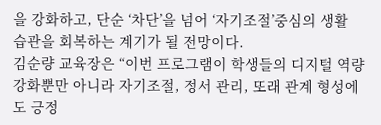을 강화하고, 단순 ‘차단’을 넘어 ‘자기조절’중심의 생활 습관을 회복하는 계기가 될 전망이다.
김순량 교육장은 “이번 프로그램이 학생들의 디지털 역량 강화뿐만 아니라 자기조절, 정서 관리, 또래 관계 형성에도 긍정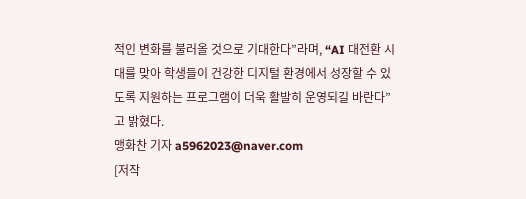적인 변화를 불러올 것으로 기대한다”라며, “AI 대전환 시대를 맞아 학생들이 건강한 디지털 환경에서 성장할 수 있도록 지원하는 프로그램이 더욱 활발히 운영되길 바란다”고 밝혔다.
맹화찬 기자 a5962023@naver.com
[저작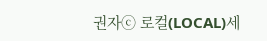권자ⓒ 로컬(LOCAL)세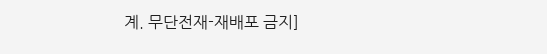계. 무단전재-재배포 금지]